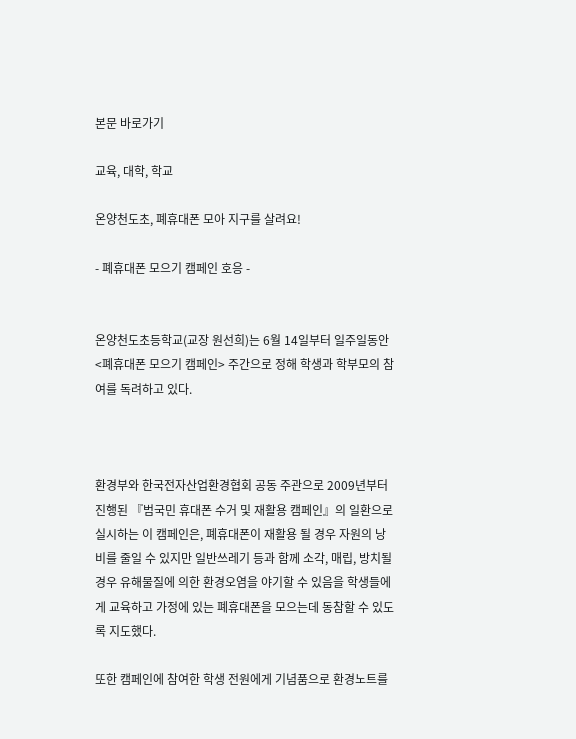본문 바로가기

교육, 대학, 학교

온양천도초, 폐휴대폰 모아 지구를 살려요!

- 폐휴대폰 모으기 캠페인 호응 -


온양천도초등학교(교장 원선희)는 6월 14일부터 일주일동안 <폐휴대폰 모으기 캠페인> 주간으로 정해 학생과 학부모의 참여를 독려하고 있다.



환경부와 한국전자산업환경협회 공동 주관으로 2009년부터 진행된 『범국민 휴대폰 수거 및 재활용 캠페인』의 일환으로 실시하는 이 캠페인은, 폐휴대폰이 재활용 될 경우 자원의 낭비를 줄일 수 있지만 일반쓰레기 등과 함께 소각, 매립, 방치될 경우 유해물질에 의한 환경오염을 야기할 수 있음을 학생들에게 교육하고 가정에 있는 폐휴대폰을 모으는데 동참할 수 있도록 지도했다.

또한 캠페인에 참여한 학생 전원에게 기념품으로 환경노트를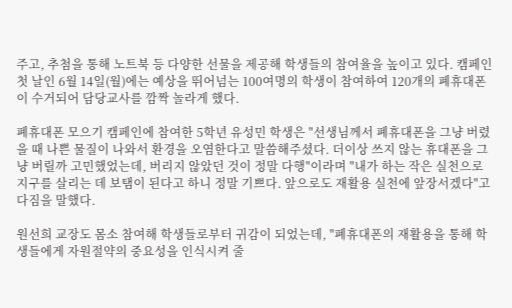주고, 추첨을 통해 노트북 등 다양한 선물을 제공해 학생들의 참여율을 높이고 있다. 캠페인 첫 날인 6월 14일(월)에는 예상을 뛰어넘는 100여명의 학생이 참여하여 120개의 폐휴대폰이 수거되어 담당교사를 깜짝 놀라게 했다.

폐휴대폰 모으기 캠페인에 참여한 5학년 유성민 학생은 "선생님께서 폐휴대폰을 그냥 버렸을 때 나쁜 물질이 나와서 환경을 오염한다고 말씀해주셨다. 더이상 쓰지 않는 휴대폰을 그냥 버릴까 고민했었는데, 버리지 않았던 것이 정말 다행"이라며 "내가 하는 작은 실천으로 지구를 살리는 데 보탬이 된다고 하니 정말 기쁘다. 앞으로도 재활용 실천에 앞장서겠다"고 다짐을 말했다.

원선희 교장도 몸소 참여해 학생들로부터 귀감이 되었는데, "폐휴대폰의 재활용을 통해 학생들에게 자원절약의 중요성을 인식시켜 줄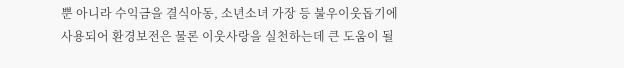뿐 아니라 수익금을 결식아동, 소년소녀 가장 등 불우이웃돕기에 사용되어 환경보전은 물론 이웃사랑을 실천하는데 큰 도움이 될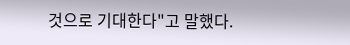것으로 기대한다"고 말했다.